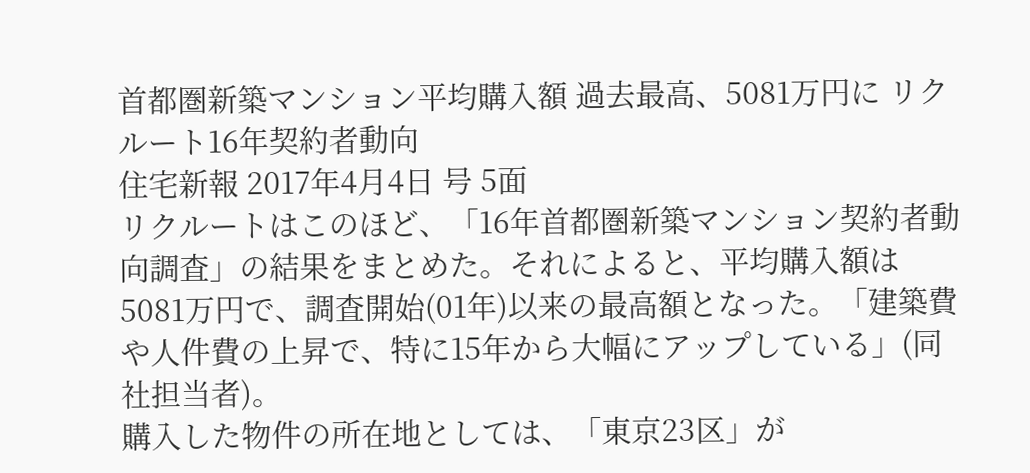首都圏新築マンション平均購入額 過去最高、5081万円に リクルート16年契約者動向
住宅新報 2017年4月4日 号 5面
リクルートはこのほど、「16年首都圏新築マンション契約者動向調査」の結果をまとめた。それによると、平均購入額は5081万円で、調査開始(01年)以来の最高額となった。「建築費や人件費の上昇で、特に15年から大幅にアップしている」(同社担当者)。
購入した物件の所在地としては、「東京23区」が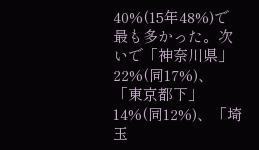40%(15年48%)で最も多かった。次いで「神奈川県」22%(同17%)、「東京都下」14%(同12%)、「埼玉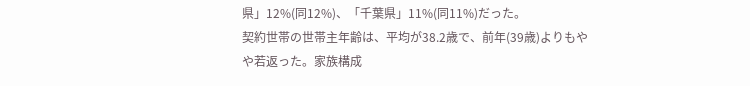県」12%(同12%)、「千葉県」11%(同11%)だった。
契約世帯の世帯主年齢は、平均が38.2歳で、前年(39歳)よりもやや若返った。家族構成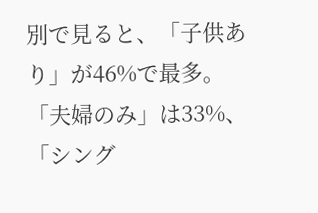別で見ると、「子供あり」が46%で最多。「夫婦のみ」は33%、「シング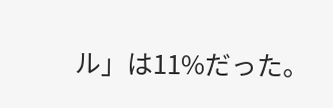ル」は11%だった。